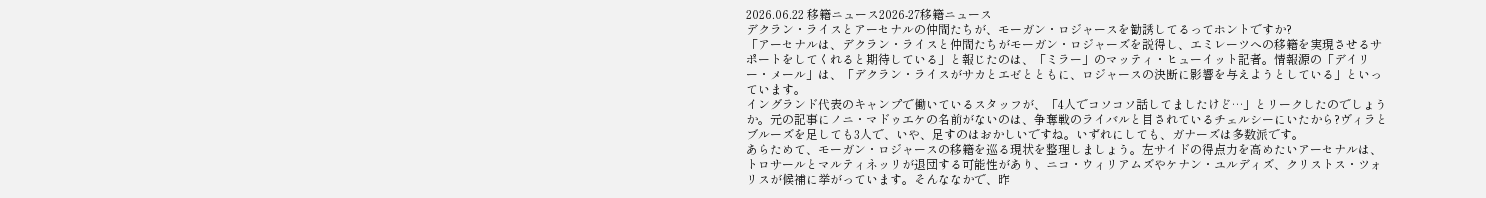2026.06.22 移籍ニュース2026-27移籍ニュース
デクラン・ライスとアーセナルの仲間たちが、モーガン・ロジャースを勧誘してるってホントですか?
「アーセナルは、デクラン・ライスと仲間たちがモーガン・ロジャーズを説得し、エミレーツへの移籍を実現させるサポートをしてくれると期待している」と報じたのは、「ミラー」のマッティ・ヒューイット記者。情報源の「デイリー・メール」は、「デクラン・ライスがサカとエゼとともに、ロジャースの決断に影響を与えようとしている」といっています。
イングランド代表のキャンプで働いているスタッフが、「4人でコソコソ話してましたけど…」とリークしたのでしょうか。元の記事にノニ・マドゥエケの名前がないのは、争奪戦のライバルと目されているチェルシーにいたから?ヴィラとブルーズを足しても3人で、いや、足すのはおかしいですね。いずれにしても、ガナーズは多数派です。
あらためて、モーガン・ロジャースの移籍を巡る現状を整理しましょう。左サイドの得点力を高めたいアーセナルは、トロサールとマルティネッリが退団する可能性があり、ニコ・ウィリアムズやケナン・ユルディズ、クリストス・ツォリスが候補に挙がっています。そんななかで、昨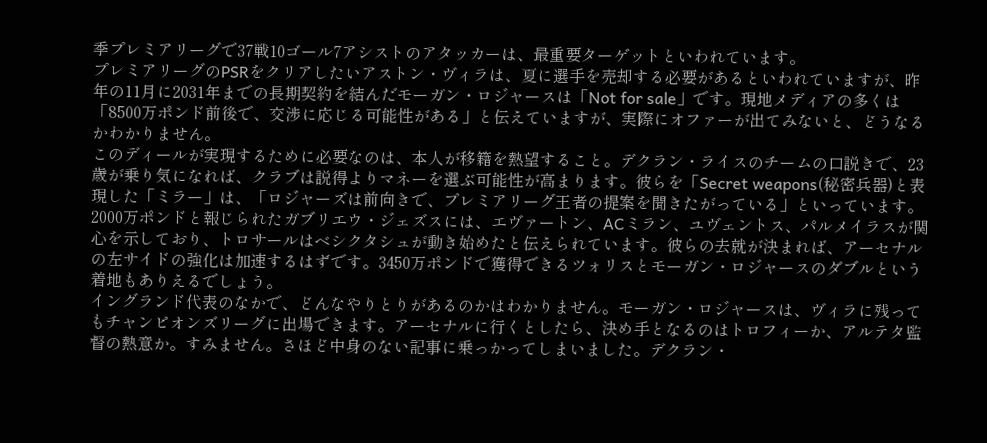季プレミアリーグで37戦10ゴール7アシストのアタッカーは、最重要ターゲットといわれています。
プレミアリーグのPSRをクリアしたいアストン・ヴィラは、夏に選手を売却する必要があるといわれていますが、昨年の11月に2031年までの長期契約を結んだモーガン・ロジャースは「Not for sale」です。現地メディアの多くは「8500万ポンド前後で、交渉に応じる可能性がある」と伝えていますが、実際にオファーが出てみないと、どうなるかわかりません。
このディールが実現するために必要なのは、本人が移籍を熱望すること。デクラン・ライスのチームの口説きで、23歳が乗り気になれば、クラブは説得よりマネーを選ぶ可能性が高まります。彼らを「Secret weapons(秘密兵器)と表現した「ミラー」は、「ロジャーズは前向きで、プレミアリーグ王者の提案を聞きたがっている」といっています。
2000万ポンドと報じられたガブリエウ・ジェズスには、エヴァートン、ACミラン、ユヴェントス、パルメイラスが関心を示しており、トロサールはベシクタシュが動き始めたと伝えられています。彼らの去就が決まれば、アーセナルの左サイドの強化は加速するはずです。3450万ポンドで獲得できるツォリスとモーガン・ロジャースのダブルという着地もありえるでしょう。
イングランド代表のなかで、どんなやりとりがあるのかはわかりません。モーガン・ロジャースは、ヴィラに残ってもチャンピオンズリーグに出場できます。アーセナルに行くとしたら、決め手となるのはトロフィーか、アルテタ監督の熱意か。すみません。さほど中身のない記事に乗っかってしまいました。デクラン・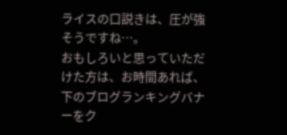ライスの口説きは、圧が強そうですね…。
おもしろいと思っていただけた方は、お時間あれば、下のブログランキングバナーをク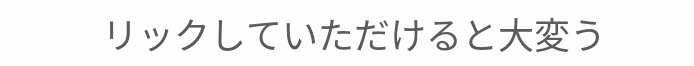リックしていただけると大変う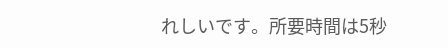れしいです。所要時間は5秒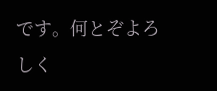です。何とぞよろしく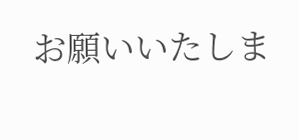お願いいたしま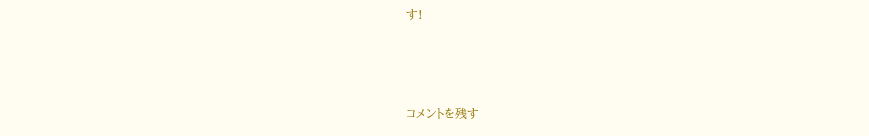す!



コメントを残す